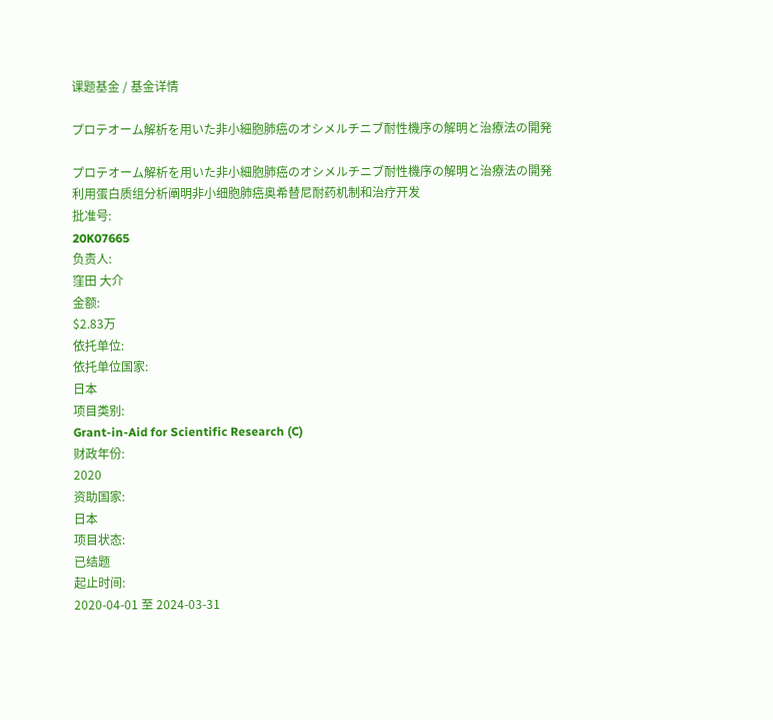课题基金 / 基金详情

プロテオーム解析を用いた非小細胞肺癌のオシメルチニブ耐性機序の解明と治療法の開発

プロテオーム解析を用いた非小細胞肺癌のオシメルチニブ耐性機序の解明と治療法の開発
利用蛋白质组分析阐明非小细胞肺癌奥希替尼耐药机制和治疗开发
批准号:
20K07665
负责人:
窪田 大介
金额:
$2.83万
依托单位:
依托单位国家:
日本
项目类别:
Grant-in-Aid for Scientific Research (C)
财政年份:
2020
资助国家:
日本
项目状态:
已结题
起止时间:
2020-04-01 至 2024-03-31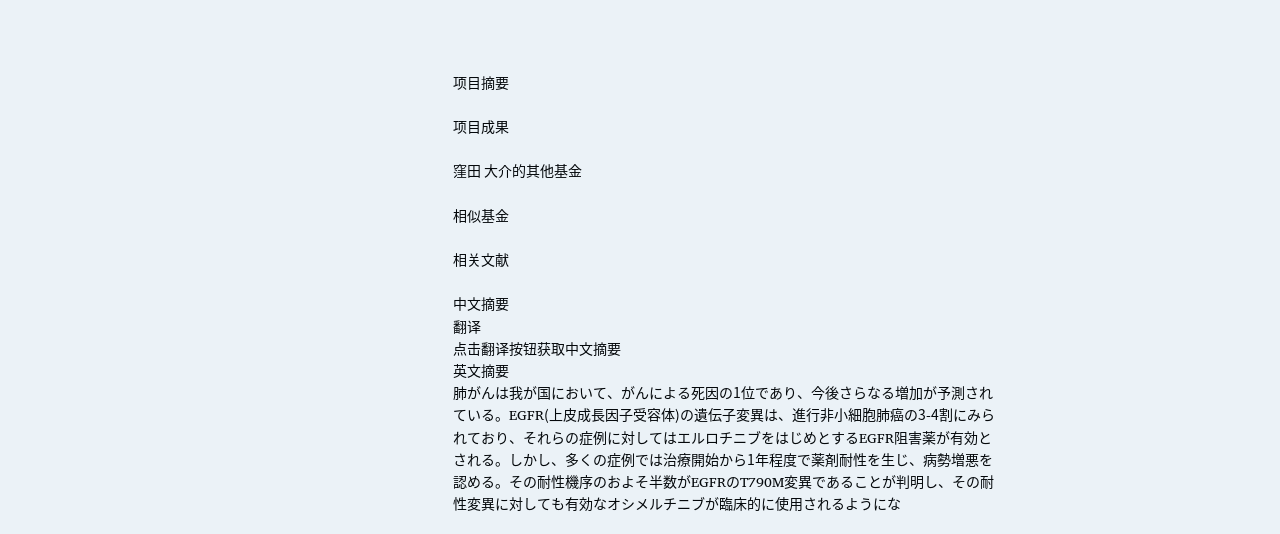项目摘要

项目成果

窪田 大介的其他基金

相似基金

相关文献

中文摘要
翻译
点击翻译按钮获取中文摘要
英文摘要
肺がんは我が国において、がんによる死因の1位であり、今後さらなる増加が予測されている。EGFR(上皮成長因子受容体)の遺伝子変異は、進行非小細胞肺癌の3-4割にみられており、それらの症例に対してはエルロチニブをはじめとするEGFR阻害薬が有効とされる。しかし、多くの症例では治療開始から1年程度で薬剤耐性を生じ、病勢増悪を認める。その耐性機序のおよそ半数がEGFRのT790M変異であることが判明し、その耐性変異に対しても有効なオシメルチニブが臨床的に使用されるようにな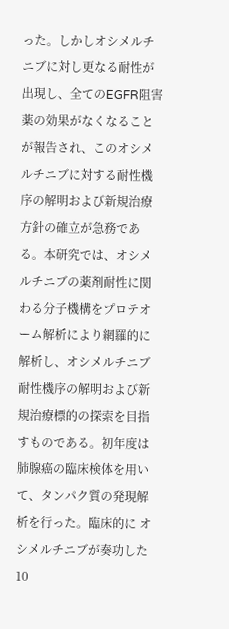った。しかしオシメルチニブに対し更なる耐性が出現し、全てのEGFR阻害薬の効果がなくなることが報告され、このオシメルチニブに対する耐性機序の解明および新規治療方針の確立が急務である。本研究では、オシメルチニブの薬剤耐性に関わる分子機構をプロテオーム解析により網羅的に解析し、オシメルチニブ耐性機序の解明および新規治療標的の探索を目指すものである。初年度は肺腺癌の臨床検体を用いて、タンパク質の発現解析を行った。臨床的に オシメルチニブが奏功した10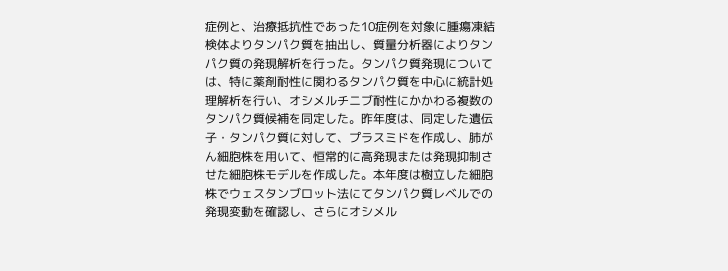症例と、治療抵抗性であった10症例を対象に腫瘍凍結検体よりタンパク質を抽出し、質量分析器によりタンパク質の発現解析を行った。タンパク質発現については、特に薬剤耐性に関わるタンパク質を中心に統計処理解析を行い、オシメルチニブ耐性にかかわる複数のタンパク質候補を同定した。昨年度は、同定した遺伝子・タンパク質に対して、プラスミドを作成し、肺がん細胞株を用いて、恒常的に高発現または発現抑制させた細胞株モデルを作成した。本年度は樹立した細胞株でウェスタンブロット法にてタンパク質レベルでの発現変動を確認し、さらにオシメル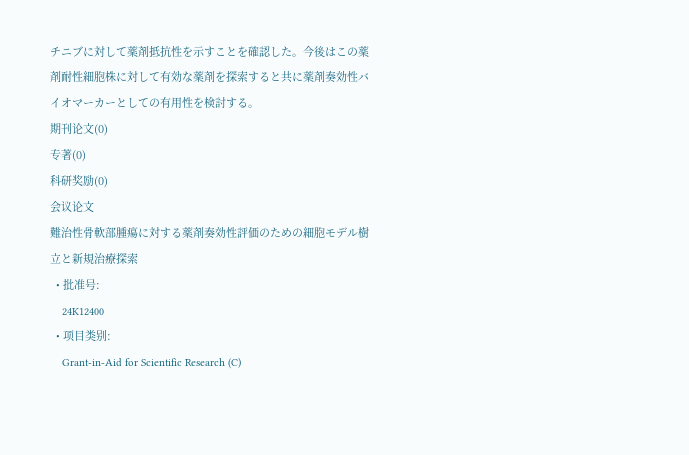チニブに対して薬剤抵抗性を示すことを確認した。今後はこの薬剤耐性細胞株に対して有効な薬剤を探索すると共に薬剤奏効性バイオマーカーとしての有用性を検討する。
期刊论文(0)
专著(0)
科研奖励(0)
会议论文
難治性骨軟部腫瘍に対する薬剤奏効性評価のための細胞モデル樹立と新規治療探索
  • 批准号:
    24K12400
  • 项目类别:
    Grant-in-Aid for Scientific Research (C)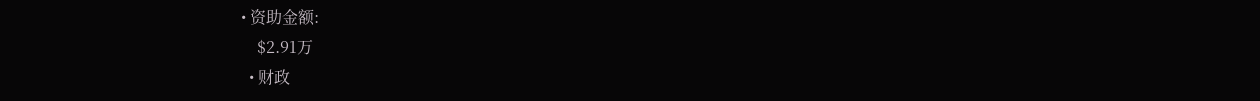• 资助金额:
    $2.91万
  • 财政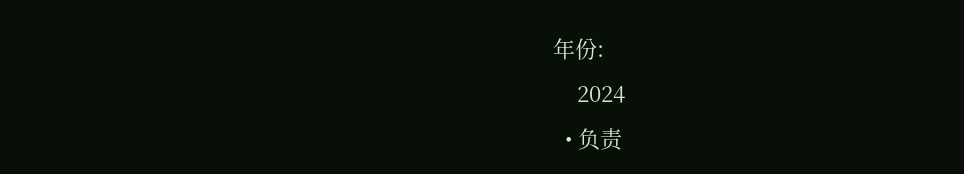年份:
    2024
  • 负责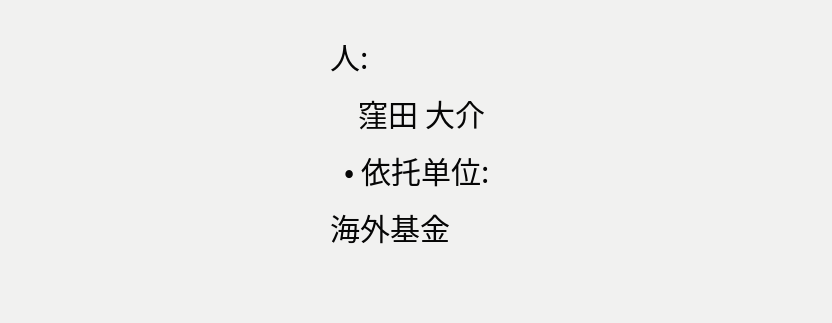人:
    窪田 大介
  • 依托单位:
海外基金